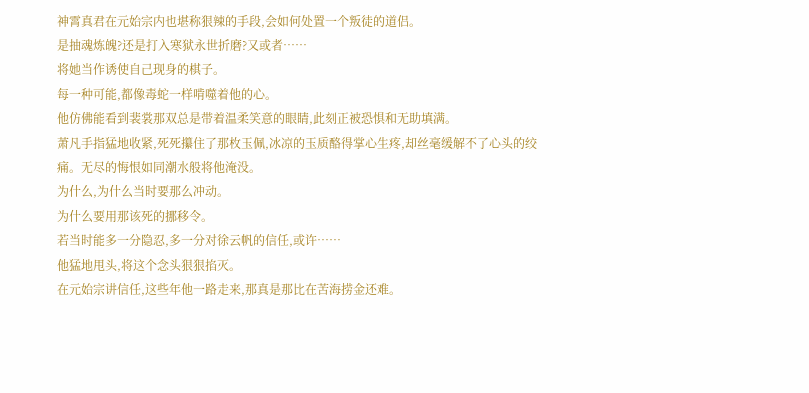神霄真君在元始宗内也堪称狠辣的手段,会如何处置一个叛徒的道侣。
是抽魂炼魄?还是打入寒狱永世折磨?又或者……
将她当作诱使自己现身的棋子。
每一种可能,都像毒蛇一样啃噬着他的心。
他仿佛能看到裴裳那双总是带着温柔笑意的眼睛,此刻正被恐惧和无助填满。
萧凡手指猛地收紧,死死攥住了那枚玉佩,冰凉的玉质酪得掌心生疼,却丝毫缓解不了心头的绞痛。无尽的悔恨如同潮水般将他淹没。
为什么,为什么当时要那么冲动。
为什么要用那该死的挪移令。
若当时能多一分隐忍,多一分对徐云帆的信任,或许……
他猛地甩头,将这个念头狠狠掐灭。
在元始宗讲信任,这些年他一路走来,那真是那比在苦海捞金还难。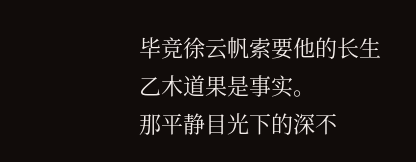毕竞徐云帆索要他的长生乙木道果是事实。
那平静目光下的深不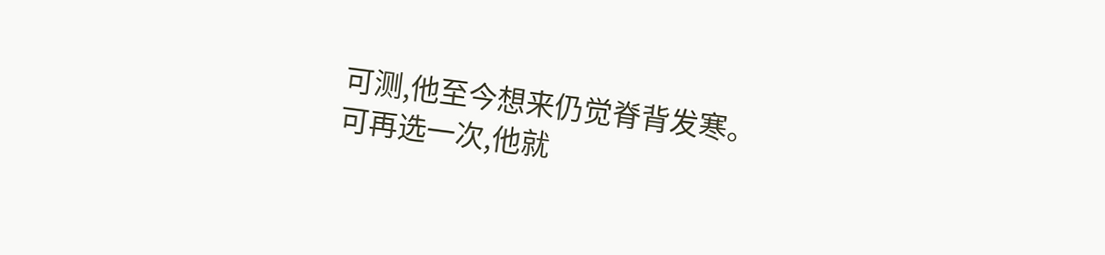可测,他至今想来仍觉脊背发寒。
可再选一次,他就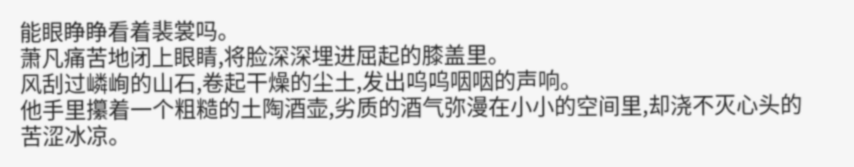能眼睁睁看着裴裳吗。
萧凡痛苦地闭上眼睛,将脸深深埋进屈起的膝盖里。
风刮过嶙峋的山石,卷起干燥的尘土,发出呜呜咽咽的声响。
他手里攥着一个粗糙的土陶酒壶,劣质的酒气弥漫在小小的空间里,却浇不灭心头的苦涩冰凉。